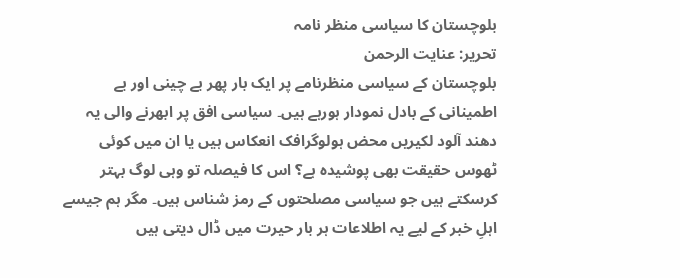بلوچستان کا سیاسی منظر نامہ
تحریر: عنایت الرحمن
بلوچستان کے سیاسی منظرنامے پر ایک بار پھر بے چینی اور بے اطمینانی کے بادل نمودار ہورہے ہیں۔ سیاسی افق پر ابھرنے والی یہ دھند آلود لکیریں محض ہولوگرافک انعکاس ہیں یا ان میں کوئی ٹھوس حقیقت بھی پوشیدہ ہے؟ اس کا فیصلہ تو وہی لوگ بہتر کرسکتے ہیں جو سیاسی مصلحتوں کے رمز شناس ہیں۔ مگر ہم جیسے اہلِ خبر کے لیے یہ اطلاعات ہر بار حیرت میں ڈال دیتی ہیں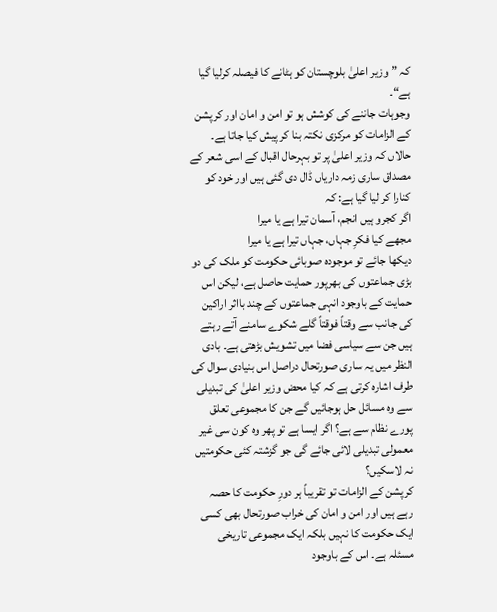کہ ”وزیر اعلیٰ بلوچستان کو ہٹانے کا فیصلہ کرلیا گیا ہے“۔
وجوہات جاننے کی کوشش ہو تو امن و امان اور کرپشن کے الزامات کو مرکزی نکتہ بنا کر پیش کیا جاتا ہے۔ حالاں کہ وزیر اعلیٰ پر تو بہرحال اقبال کے اسی شعر کے مصداق ساری زمہ داریاں ڈال دی گئی ہیں اور خود کو کنارا کر لیا گیا ہے: کہ
اگر کجرو ہیں انجم، آسمان تیرا ہے یا میرا
مجھے کیا فکرِ جہاں، جہاں تیرا ہے یا میرا
دیکھا جائے تو موجودہ صوبائی حکومت کو ملک کی دو بڑی جماعتوں کی بھرپور حمایت حاصل ہے، لیکن اس حمایت کے باوجود انہی جماعتوں کے چند بااثر اراکین کی جانب سے وقتاً فوقتاً گلے شکوے سامنے آتے رہتے ہیں جن سے سیاسی فضا میں تشویش بڑھتی ہے۔ بادی النظر میں یہ ساری صورتحال دراصل اس بنیادی سوال کی طرف اشارہ کرتی ہے کہ کیا محض وزیر اعلیٰ کی تبدیلی سے وہ مسائل حل ہوجائیں گے جن کا مجموعی تعلق پورے نظام سے ہے؟ اگر ایسا ہے تو پھر وہ کون سی غیر معمولی تبدیلی لائی جائے گی جو گزشتہ کئی حکومتیں نہ لاسکیں؟
کرپشن کے الزامات تو تقریباً ہر دورِ حکومت کا حصہ رہے ہیں اور امن و امان کی خراب صورتحال بھی کسی ایک حکومت کا نہیں بلکہ ایک مجموعی تاریخی مسئلہ ہے۔ اس کے باوجود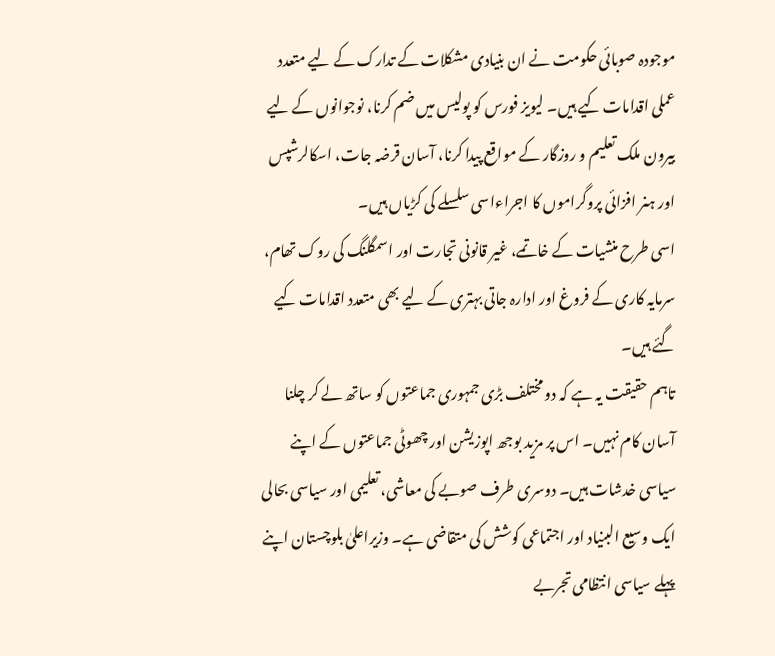موجودہ صوبائی حکومت نے ان بنیادی مشکلات کے تدارک کے لیے متعدد عملی اقدامات کیے ہیں۔ لیویز فورس کو پولیس میں ضم کرنا، نوجوانوں کے لیے بیرون ملک تعلیم و روزگار کے مواقع پیدا کرنا، آسان قرضہ جات، اسکالرشپس اور ہنر افزائی پروگراموں کا اجراءاسی سلسلے کی کڑیاں ہیں۔
اسی طرح منشیات کے خاتمے، غیر قانونی تجارت اور اسمگلنگ کی روک تھام، سرمایہ کاری کے فروغ اور ادارہ جاتی بہتری کے لیے بھی متعدد اقدامات کیے گئے ہیں۔
تاہم حقیقت یہ ہے کہ دو مختلف بڑی جمہوری جماعتوں کو ساتھ لے کر چلنا آسان کام نہیں۔ اس پر مزید بوجھ اپوزیشن اور چھوٹی جماعتوں کے اپنے سیاسی خدشات ہیں۔ دوسری طرف صوبے کی معاشی، تعلیمی اور سیاسی بحالی ایک وسیع البنیاد اور اجتماعی کوشش کی متقاضی ہے۔ وزیراعلیٰ بلوچستان اپنے پہلے سیاسی انتظامی تجربے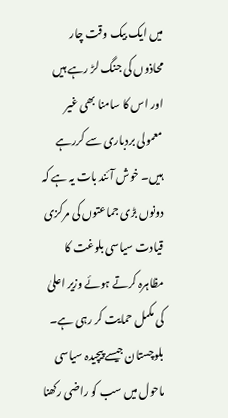میں ایک بیک وقت چار محاذوں کی جنگ لڑ رہے ہیں اور اس کا سامنا بھی غیر معمولی بردباری سے کررہے ہیں۔ خوش آئند بات یہ ہے کہ دونوں بڑی جماعتوں کی مرکزی قیادت سیاسی بلوغت کا مظاہرہ کرتے ہوئے وزیر اعلیٰ کی مکمل حمایت کر رہی ہے۔
بلوچستان جیسے پیچیدہ سیاسی ماحول میں سب کو راضی رکھنا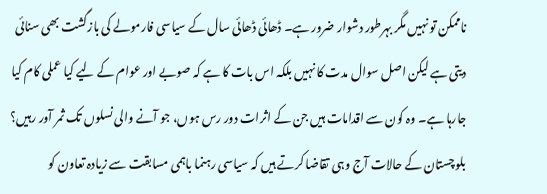ناممکن تو نہیں مگر بہرطور دشوار ضرور ہے۔ ڈھائی ڈھائی سال کے سیاسی فارمولے کی بازگشت بھی سنائی دیتی ہے لیکن اصل سوال مدت کا نہیں بلکہ اس بات کا ہے کہ صوبے اور عوام کے لیے کیا عملی کام کیا جارہا ہے۔ وہ کون سے اقدامات ہیں جن کے اثرات دور رس ہوں، جو آنے والی نسلوں تک ثمر آور رہیں؟ بلوچستان کے حالات آج وہی تقاضا کرتے ہیں کہ سیاسی رہنما باہمی مسابقت سے زیادہ تعاون کو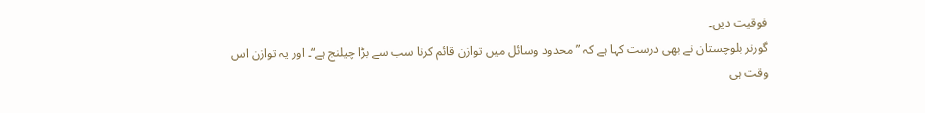فوقیت دیں۔
گورنر بلوچستان نے بھی درست کہا ہے کہ ”محدود وسائل میں توازن قائم کرنا سب سے بڑا چیلنج ہے“۔ اور یہ توازن اس وقت ہی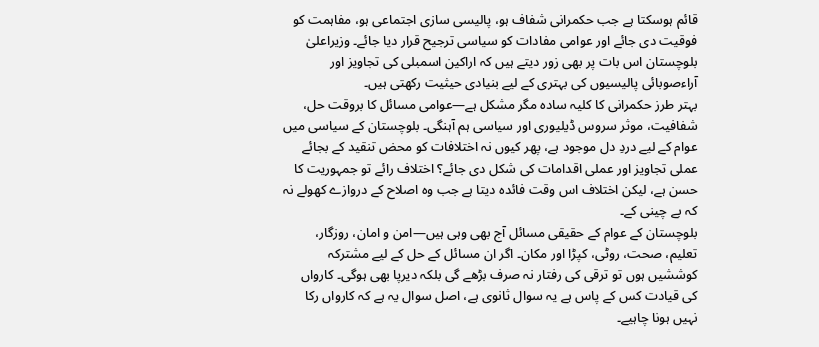قائم ہوسکتا ہے جب حکمرانی شفاف ہو، پالیسی سازی اجتماعی ہو، مفاہمت کو فوقیت دی جائے اور عوامی مفادات کو سیاسی ترجیح قرار دیا جائے۔ وزیراعلیٰ بلوچستان اس بات پر بھی زور دیتے ہیں کہ اراکین اسمبلی کی تجاویز اور آراءصوبائی پالیسیوں کی بہتری کے لیے بنیادی حیثیت رکھتی ہیں۔
بہتر طرز حکمرانی کا کلیہ سادہ مگر مشکل ہے—عوامی مسائل کا بروقت حل، شفافیت، موثر سروس ڈیلیوری اور سیاسی ہم آہنگی۔ بلوچستان کے سیاسی میں عوام کے لیے دردِ دل موجود ہے، پھر کیوں نہ اختلافات کو محض تنقید کے بجائے عملی تجاویز اور عملی اقدامات کی شکل دی جائے؟ اختلاف رائے تو جمہوریت کا حسن ہے، لیکن اختلاف اس وقت فائدہ دیتا ہے جب وہ اصلاح کے دروازے کھولے نہ کہ بے چینی کے۔
بلوچستان کے عوام کے حقیقی مسائل آج بھی وہی ہیں—امن و امان، روزگار، تعلیم، صحت، روٹی، کپڑا اور مکان۔ اگر ان مسائل کے حل کے لیے مشترکہ کوششیں ہوں تو ترقی کی رفتار نہ صرف بڑھے گی بلکہ دیرپا بھی ہوگی۔ کارواں کی قیادت کس کے پاس ہے یہ سوال ثانوی ہے، اصل سوال یہ ہے کہ کارواں رکا نہیں ہونا چاہیے۔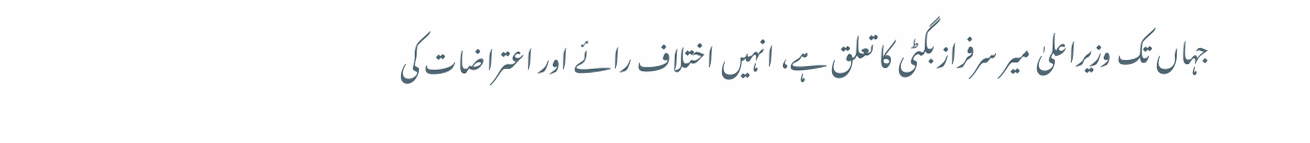جہاں تک وزیراعلیٰ میر سرفراز بگٹی کا تعلق ہے، انہیں اختلاف رائے اور اعتراضات کی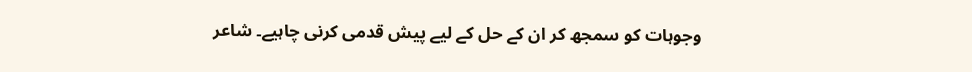وجوہات کو سمجھ کر ان کے حل کے لیے پیش قدمی کرنی چاہیے۔ شاعر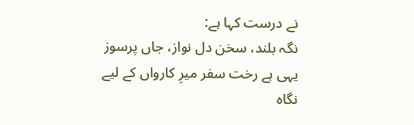نے درست کہا ہے:
نگہ بلند، سخن دل نواز، جاں پرسوز
یہی ہے رخت سفر میرِ کارواں کے لیے
نگاہ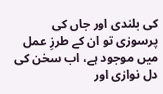کی بلندی اور جاں کی پرسوزی تو ان کے طرزِ عمل میں موجود ہے، اب سخن کی دل نوازی اور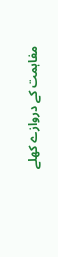مفاہمت کے دروازے کھلے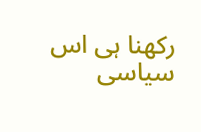رکھنا ہی اس سیاسی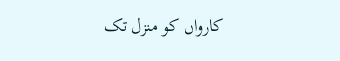کارواں کو منزل تک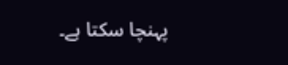پہنچا سکتا ہے۔